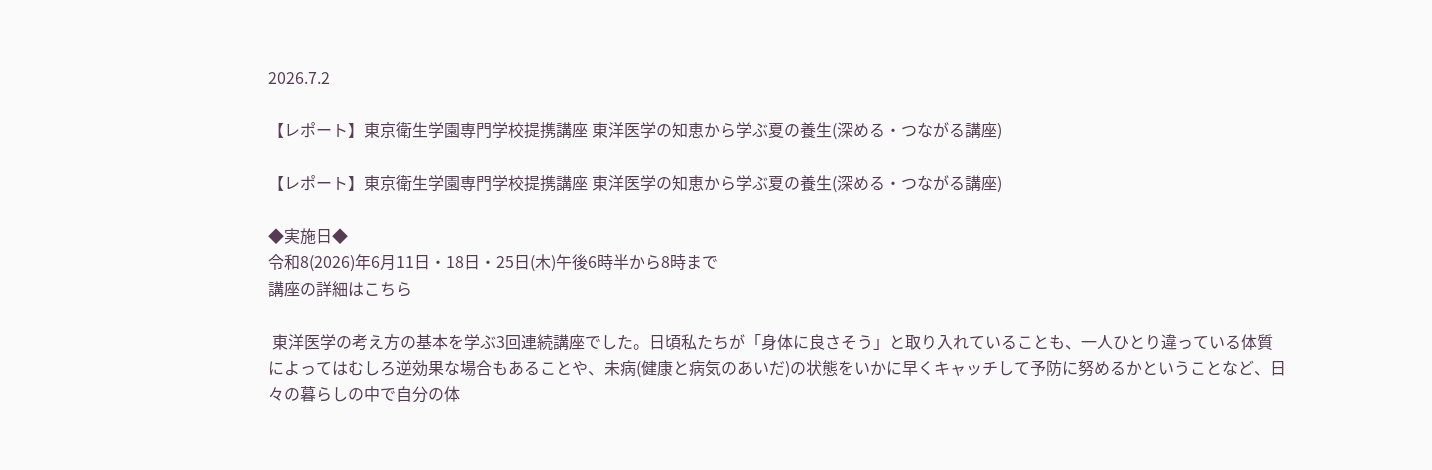2026.7.2

【レポート】東京衛生学園専門学校提携講座 東洋医学の知恵から学ぶ夏の養生(深める・つながる講座)

【レポート】東京衛生学園専門学校提携講座 東洋医学の知恵から学ぶ夏の養生(深める・つながる講座)

◆実施日◆
令和8(2026)年6月11日・18日・25日(木)午後6時半から8時まで
講座の詳細はこちら

 東洋医学の考え方の基本を学ぶ3回連続講座でした。日頃私たちが「身体に良さそう」と取り入れていることも、一人ひとり違っている体質によってはむしろ逆効果な場合もあることや、未病(健康と病気のあいだ)の状態をいかに早くキャッチして予防に努めるかということなど、日々の暮らしの中で自分の体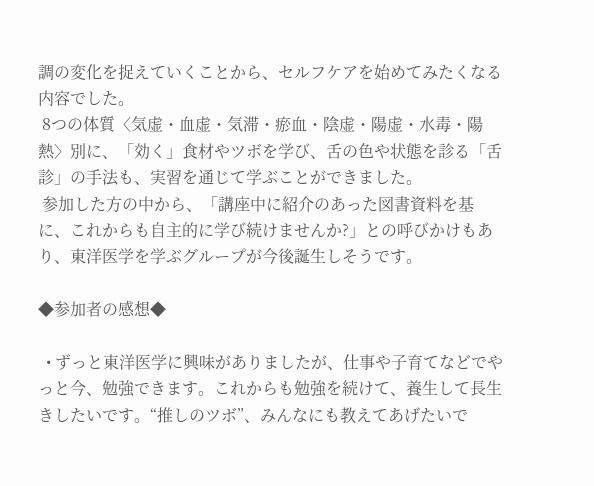調の変化を捉えていくことから、セルフケアを始めてみたくなる内容でした。
 8つの体質〈気虚・血虚・気滞・瘀血・陰虚・陽虚・水毒・陽熱〉別に、「効く」食材やツボを学び、舌の色や状態を診る「舌診」の手法も、実習を通じて学ぶことができました。
 参加した方の中から、「講座中に紹介のあった図書資料を基に、これからも自主的に学び続けませんか?」との呼びかけもあり、東洋医学を学ぶグループが今後誕生しそうです。

◆参加者の感想◆

  • ずっと東洋医学に興味がありましたが、仕事や子育てなどでやっと今、勉強できます。これからも勉強を続けて、養生して長生きしたいです。“推しのツボ”、みんなにも教えてあげたいで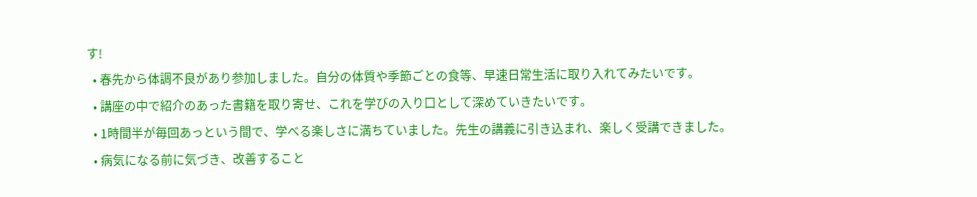す!
  • 春先から体調不良があり参加しました。自分の体質や季節ごとの食等、早速日常生活に取り入れてみたいです。
  • 講座の中で紹介のあった書籍を取り寄せ、これを学びの入り口として深めていきたいです。
  • 1時間半が毎回あっという間で、学べる楽しさに満ちていました。先生の講義に引き込まれ、楽しく受講できました。
  • 病気になる前に気づき、改善すること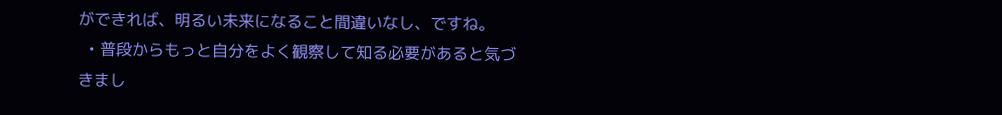ができれば、明るい未来になること間違いなし、ですね。
  • 普段からもっと自分をよく観察して知る必要があると気づきまし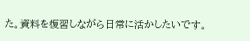た。資料を復習しながら日常に活かしたいです。